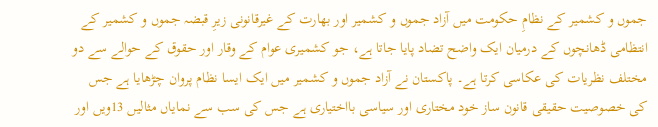جموں و کشمیر کے نظامِ حکومت میں آزاد جموں و کشمیر اور بھارت کے غیرقانونی زیرِ قبضہ جموں و کشمیر کے انتظامی ڈھانچوں کے درمیان ایک واضح تضاد پایا جاتا ہے، جو کشمیری عوام کے وقار اور حقوق کے حوالے سے دو مختلف نظریات کی عکاسی کرتا ہے۔ پاکستان نے آزاد جموں و کشمیر میں ایک ایسا نظام پروان چڑھایا ہے جس کی خصوصیت حقیقی قانون ساز خود مختاری اور سیاسی بااختیاری ہے جس کی سب سے نمایاں مثالیں 13ویں اور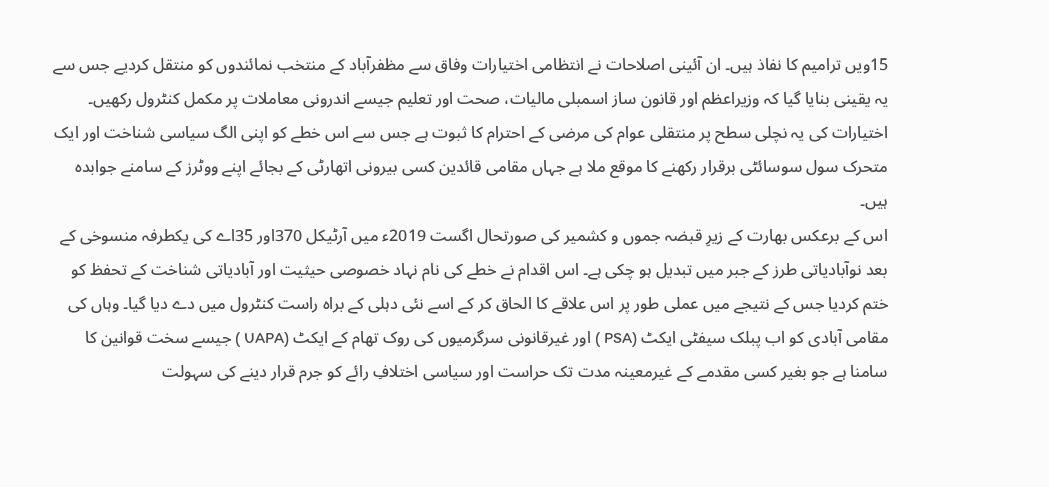15ویں ترامیم کا نفاذ ہیں۔ ان آئینی اصلاحات نے انتظامی اختیارات وفاق سے مظفرآباد کے منتخب نمائندوں کو منتقل کردیے جس سے یہ یقینی بنایا گیا کہ وزیراعظم اور قانون ساز اسمبلی مالیات، صحت اور تعلیم جیسے اندرونی معاملات پر مکمل کنٹرول رکھیں۔ اختیارات کی یہ نچلی سطح پر منتقلی عوام کی مرضی کے احترام کا ثبوت ہے جس سے اس خطے کو اپنی الگ سیاسی شناخت اور ایک متحرک سول سوسائٹی برقرار رکھنے کا موقع ملا ہے جہاں مقامی قائدین کسی بیرونی اتھارٹی کے بجائے اپنے ووٹرز کے سامنے جوابدہ ہیں۔
اس کے برعکس بھارت کے زیرِ قبضہ جموں و کشمیر کی صورتحال اگست 2019ء میں آرٹیکل 370اور 35اے کی یکطرفہ منسوخی کے بعد نوآبادیاتی طرز کے جبر میں تبدیل ہو چکی ہے۔ اس اقدام نے خطے کی نام نہاد خصوصی حیثیت اور آبادیاتی شناخت کے تحفظ کو ختم کردیا جس کے نتیجے میں عملی طور پر اس علاقے کا الحاق کر کے اسے نئی دہلی کے براہ راست کنٹرول میں دے دیا گیا۔ وہاں کی مقامی آبادی کو اب پبلک سیفٹی ایکٹ (PSA ) اور غیرقانونی سرگرمیوں کی روک تھام کے ایکٹ (UAPA ) جیسے سخت قوانین کا سامنا ہے جو بغیر کسی مقدمے کے غیرمعینہ مدت تک حراست اور سیاسی اختلافِ رائے کو جرم قرار دینے کی سہولت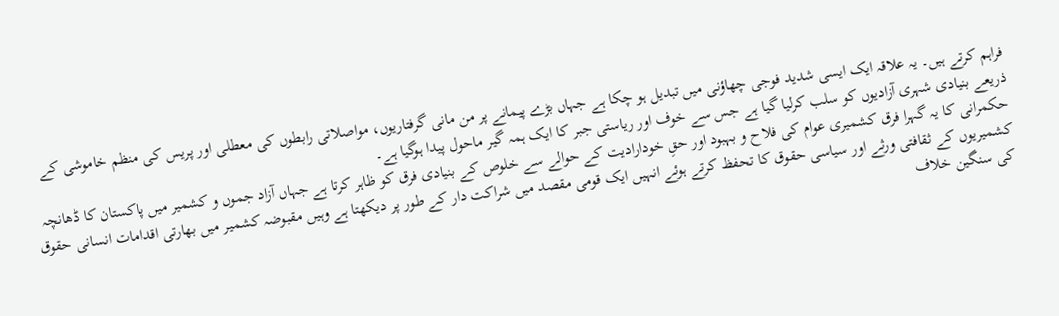فراہم کرتے ہیں۔ یہ علاقہ ایک ایسی شدید فوجی چھاؤنی میں تبدیل ہو چکا ہے جہاں بڑے پیمانے پر من مانی گرفتاریوں، مواصلاتی رابطوں کی معطلی اور پریس کی منظم خاموشی کے ذریعے بنیادی شہری آزادیوں کو سلب کرلیا گیا ہے جس سے خوف اور ریاستی جبر کا ایک ہمہ گیر ماحول پیدا ہوگیا ہے۔
حکمرانی کا یہ گہرا فرق کشمیری عوام کی فلاح و بہبود اور حقِ خودارادیت کے حوالے سے خلوص کے بنیادی فرق کو ظاہر کرتا ہے جہاں آزاد جموں و کشمیر میں پاکستان کا ڈھانچہ کشمیریوں کے ثقافتی ورثے اور سیاسی حقوق کا تحفظ کرتے ہوئے انہیں ایک قومی مقصد میں شراکت دار کے طور پر دیکھتا ہے وہیں مقبوضہ کشمیر میں بھارتی اقدامات انسانی حقوق کی سنگین خلاف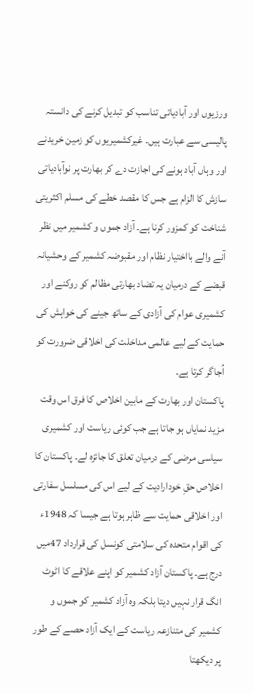ورزیوں اور آبادیاتی تناسب کو تبدیل کرنے کی دانستہ پالیسی سے عبارت ہیں۔ غیرکشمیریوں کو زمین خریدنے اور وہاں آباد ہونے کی اجازت دے کر بھارت پر نوآبادیاتی سازش کا الزام ہے جس کا مقصد خطے کی مسلم اکثریتی شناخت کو کمزور کرنا ہے۔ آزاد جموں و کشمیر میں نظر آنے والے بااختیار نظام اور مقبوضہ کشمیر کے وحشیانہ قبضے کے درمیان یہ تضاد بھارتی مظالم کو روکنے اور کشمیری عوام کی آزادی کے ساتھ جینے کی خواہش کی حمایت کے لیے عالمی مداخلت کی اخلاقی ضرورت کو اُجاگر کرتا ہے۔
پاکستان اور بھارت کے مابین اخلاص کا فرق اس وقت مزید نمایاں ہو جاتا ہے جب کوئی ریاست اور کشمیری سیاسی مرضی کے درمیان تعلق کا جائزہ لے۔ پاکستان کا اخلاص حقِ خودارادیت کے لیے اس کی مسلسل سفارتی اور اخلاقی حمایت سے ظاہر ہوتا ہے جیسا کہ 1948ء کی اقوام متحدہ کی سلامتی کونسل کی قرارداد 47میں درج ہے۔ پاکستان آزاد کشمیر کو اپنے علاقے کا اٹوٹ انگ قرار نہیں دیتا بلکہ وہ آزاد کشمیر کو جموں و کشمیر کی متنازعہ ریاست کے ایک آزاد حصے کے طور پر دیکھتا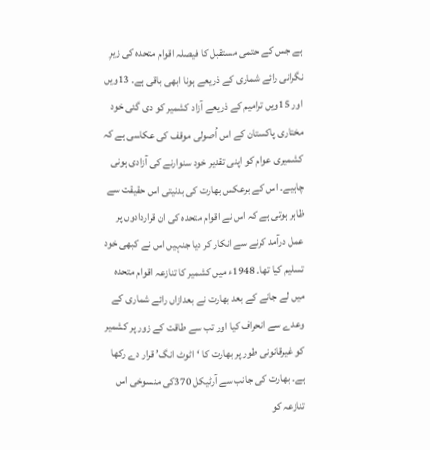ہے جس کے حتمی مستقبل کا فیصلہ اقوام متحدہ کی زیرِ نگرانی رائے شماری کے ذریعے ہونا ابھی باقی ہے۔ 13ویں اور 15ویں ترامیم کے ذریعے آزاد کشمیر کو دی گئی خود مختاری پاکستان کے اس اُصولی موقف کی عکاسی ہے کہ کشمیری عوام کو اپنی تقدیر خود سنوارنے کی آزادی ہونی چاہیے۔ اس کے برعکس بھارت کی بدنیتی اس حقیقت سے ظاہر ہوتی ہے کہ اس نے اقوام متحدہ کی ان قراردادوں پر عمل درآمد کرنے سے انکار کر دیا جنہیں اس نے کبھی خود تسلیم کیا تھا۔ 1948ء میں کشمیر کا تنازعہ اقوام متحدہ میں لے جانے کے بعد بھارت نے بعدازاں رائے شماری کے وعدے سے انحراف کیا اور تب سے طاقت کے زور پر کشمیر کو غیرقانونی طور پر بھارت کا ‘اٹوٹ انگ’ قرار دے رکھا ہے۔ بھارت کی جانب سے آرٹیکل 370کی منسوخی اس تنازعہ کو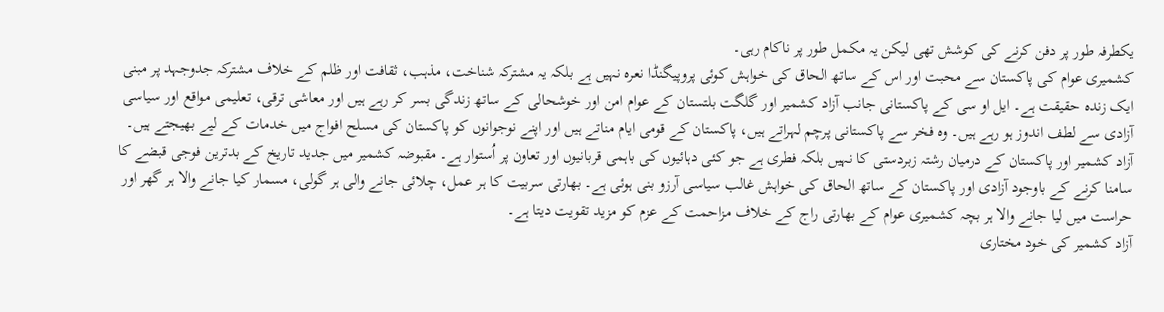یکطرفہ طور پر دفن کرنے کی کوشش تھی لیکن یہ مکمل طور پر ناکام رہی۔
کشمیری عوام کی پاکستان سے محبت اور اس کے ساتھ الحاق کی خواہش کوئی پروپیگنڈا نعرہ نہیں ہے بلکہ یہ مشترکہ شناخت، مذہب، ثقافت اور ظلم کے خلاف مشترکہ جدوجہد پر مبنی ایک زندہ حقیقت ہے۔ ایل او سی کے پاکستانی جانب آزاد کشمیر اور گلگت بلتستان کے عوام امن اور خوشحالی کے ساتھ زندگی بسر کر رہے ہیں اور معاشی ترقی، تعلیمی مواقع اور سیاسی آزادی سے لطف اندوز ہو رہے ہیں۔ وہ فخر سے پاکستانی پرچم لہراتے ہیں، پاکستان کے قومی ایام مناتے ہیں اور اپنے نوجوانوں کو پاکستان کی مسلح افواج میں خدمات کے لیے بھیجتے ہیں۔ آزاد کشمیر اور پاکستان کے درمیان رشتہ زبردستی کا نہیں بلکہ فطری ہے جو کئی دہائیوں کی باہمی قربانیوں اور تعاون پر اُستوار ہے۔ مقبوضہ کشمیر میں جدید تاریخ کے بدترین فوجی قبضے کا سامنا کرنے کے باوجود آزادی اور پاکستان کے ساتھ الحاق کی خواہش غالب سیاسی آرزو بنی ہوئی ہے۔ بھارتی سربیت کا ہر عمل، چلائی جانے والی ہر گولی، مسمار کیا جانے والا ہر گھر اور حراست میں لیا جانے والا ہر بچہ کشمیری عوام کے بھارتی راج کے خلاف مزاحمت کے عزم کو مزید تقویت دیتا ہے۔
آزاد کشمیر کی خود مختاری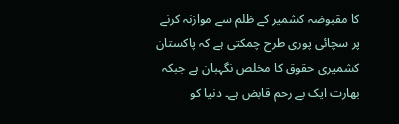کا مقبوضہ کشمیر کے ظلم سے موازنہ کرنے پر سچائی پوری طرح چمکتی ہے کہ پاکستان کشمیری حقوق کا مخلص نگہبان ہے جبکہ بھارت ایک بے رحم قابض ہے۔ دنیا کو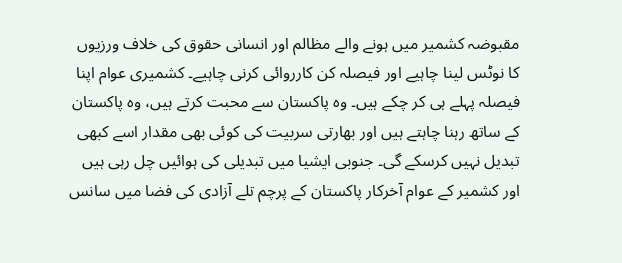مقبوضہ کشمیر میں ہونے والے مظالم اور انسانی حقوق کی خلاف ورزیوں کا نوٹس لینا چاہیے اور فیصلہ کن کارروائی کرنی چاہیے۔ کشمیری عوام اپنا فیصلہ پہلے ہی کر چکے ہیں۔ وہ پاکستان سے محبت کرتے ہیں، وہ پاکستان کے ساتھ رہنا چاہتے ہیں اور بھارتی سربیت کی کوئی بھی مقدار اسے کبھی تبدیل نہیں کرسکے گی۔ جنوبی ایشیا میں تبدیلی کی ہوائیں چل رہی ہیں اور کشمیر کے عوام آخرکار پاکستان کے پرچم تلے آزادی کی فضا میں سانس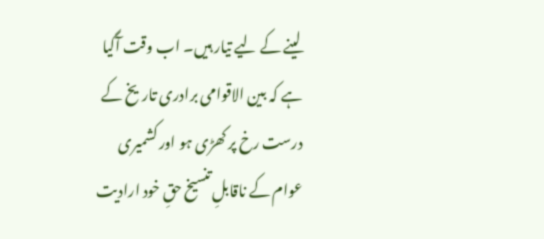لینے کے لیے تیار ہیں۔ اب وقت آگیا ہے کہ بین الاقوامی برادری تاریخ کے درست رخ پر کھڑی ہو اور کشمیری عوام کے ناقابلِ تنسیخ حقِ خود ارادیت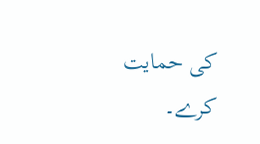کی حمایت کرے۔